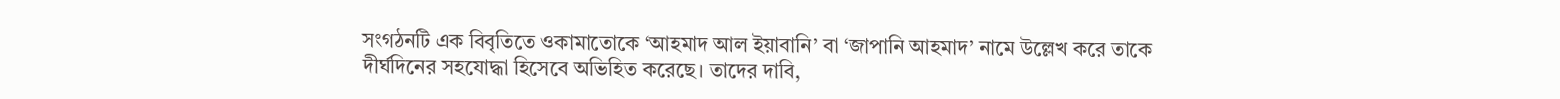সংগঠনটি এক বিবৃতিতে ওকামাতোকে ‘আহমাদ আল ইয়াবানি’ বা ‘জাপানি আহমাদ’ নামে উল্লেখ করে তাকে দীর্ঘদিনের সহযোদ্ধা হিসেবে অভিহিত করেছে। তাদের দাবি,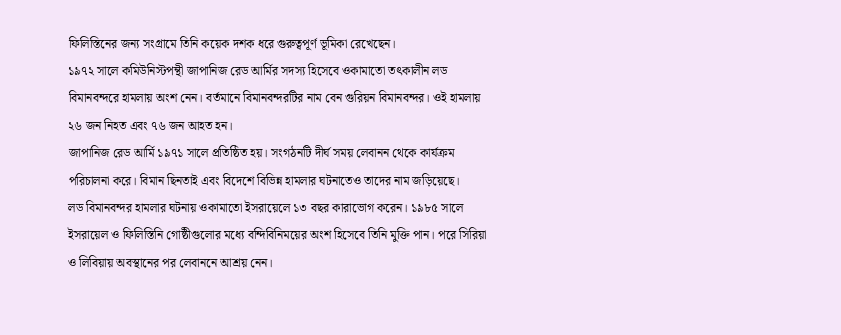ফিলিস্তিনের জন্য সংগ্রামে তিনি কয়েক দশক ধরে গুরুত্বপূর্ণ ভূমিকা রেখেছেন।
১৯৭২ সালে কমিউনিস্টপন্থী জাপানিজ রেড আর্মির সদস্য হিসেবে ওকামাতো তৎকালীন লড বিমানবন্দরে হামলায় অংশ নেন। বর্তমানে বিমানবন্দরটির নাম বেন গুরিয়ন বিমানবন্দর। ওই হামলায় ২৬ জন নিহত এবং ৭৬ জন আহত হন।
জাপানিজ রেড আর্মি ১৯৭১ সালে প্রতিষ্ঠিত হয়। সংগঠনটি দীর্ঘ সময় লেবানন থেকে কার্যক্রম পরিচালনা করে। বিমান ছিনতাই এবং বিদেশে বিভিন্ন হামলার ঘটনাতেও তাদের নাম জড়িয়েছে।
লড বিমানবন্দর হামলার ঘটনায় ওকামাতো ইসরায়েলে ১৩ বছর কারাভোগ করেন। ১৯৮৫ সালে ইসরায়েল ও ফিলিস্তিনি গোষ্ঠীগুলোর মধ্যে বন্দিবিনিময়ের অংশ হিসেবে তিনি মুক্তি পান। পরে সিরিয়া ও লিবিয়ায় অবস্থানের পর লেবাননে আশ্রয় নেন।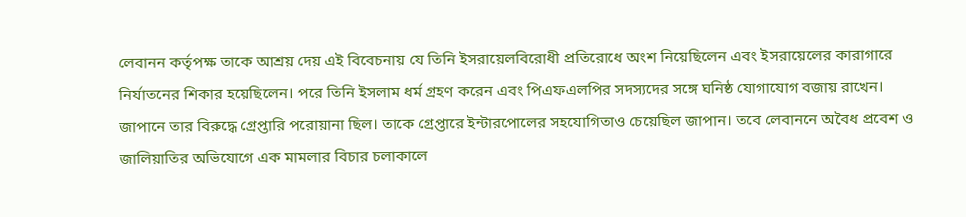লেবানন কর্তৃপক্ষ তাকে আশ্রয় দেয় এই বিবেচনায় যে তিনি ইসরায়েলবিরোধী প্রতিরোধে অংশ নিয়েছিলেন এবং ইসরায়েলের কারাগারে নির্যাতনের শিকার হয়েছিলেন। পরে তিনি ইসলাম ধর্ম গ্রহণ করেন এবং পিএফএলপির সদস্যদের সঙ্গে ঘনিষ্ঠ যোগাযোগ বজায় রাখেন।
জাপানে তার বিরুদ্ধে গ্রেপ্তারি পরোয়ানা ছিল। তাকে গ্রেপ্তারে ইন্টারপোলের সহযোগিতাও চেয়েছিল জাপান। তবে লেবাননে অবৈধ প্রবেশ ও জালিয়াতির অভিযোগে এক মামলার বিচার চলাকালে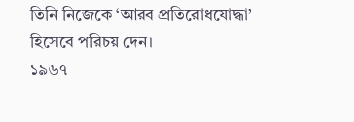তিনি নিজেকে ‘আরব প্রতিরোধযোদ্ধা’ হিসেবে পরিচয় দেন।
১৯৬৭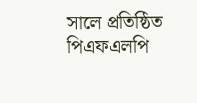সালে প্রতিষ্ঠিত পিএফএলপি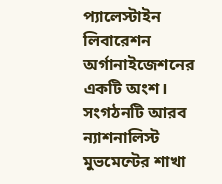প্যালেস্টাইন লিবারেশন অর্গানাইজেশনের একটি অংশ। সংগঠনটি আরব ন্যাশনালিস্ট মুভমেন্টের শাখা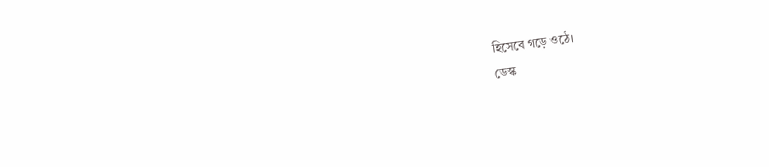হিসেবে গড়ে ওঠে।
ডেস্ক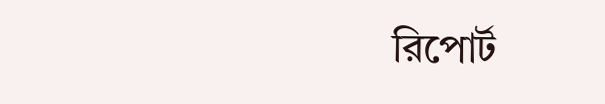রিপোর্ট